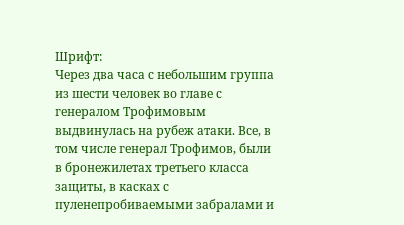Шрифт:
Через два часа с небольшим группа из шести человек во главе с генералом Трофимовым выдвинулась на рубеж атаки. Все, в том числе генерал Трофимов, были в бронежилетах третьего класса защиты, в касках с пуленепробиваемыми забралами и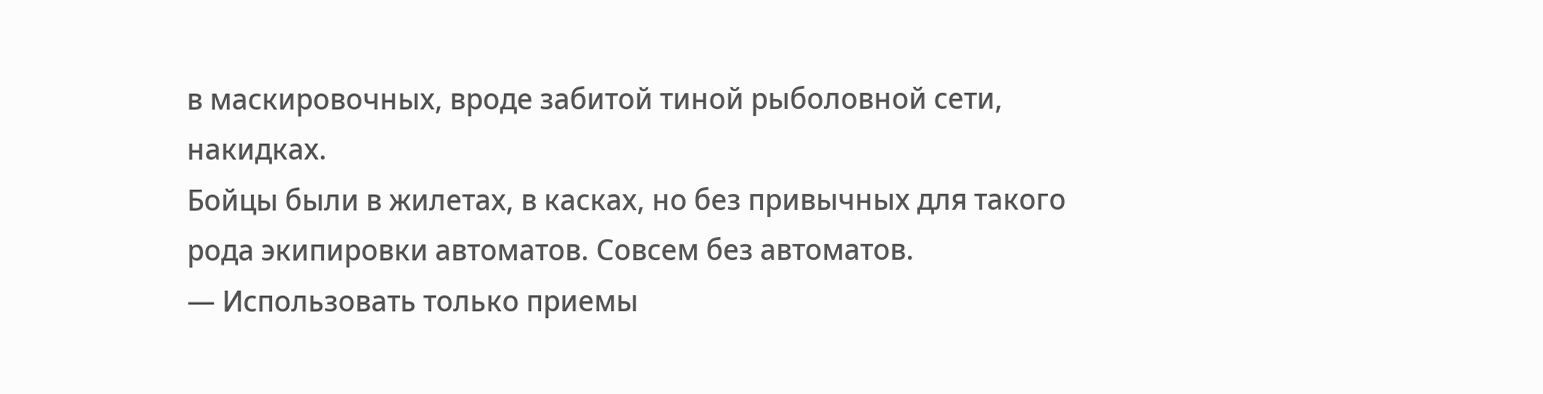в маскировочных, вроде забитой тиной рыболовной сети, накидках.
Бойцы были в жилетах, в касках, но без привычных для такого рода экипировки автоматов. Совсем без автоматов.
— Использовать только приемы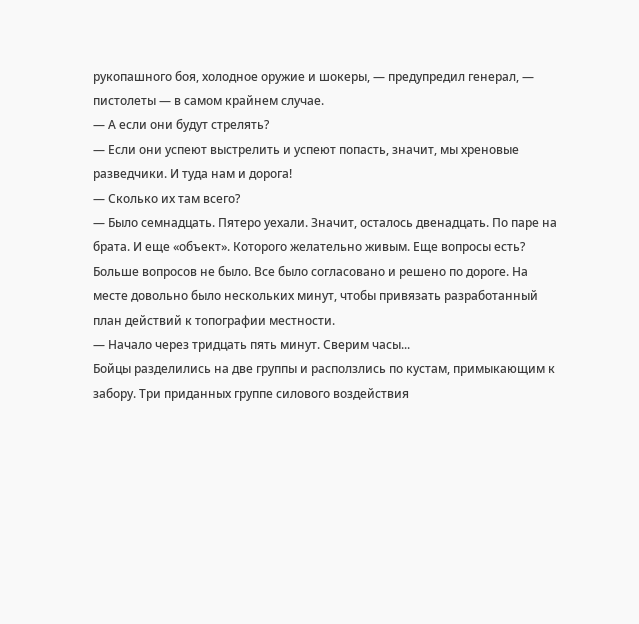рукопашного боя, холодное оружие и шокеры, — предупредил генерал, — пистолеты — в самом крайнем случае.
— А если они будут стрелять?
— Если они успеют выстрелить и успеют попасть, значит, мы хреновые разведчики. И туда нам и дорога!
— Сколько их там всего?
— Было семнадцать. Пятеро уехали. Значит, осталось двенадцать. По паре на брата. И еще «объект». Которого желательно живым. Еще вопросы есть?
Больше вопросов не было. Все было согласовано и решено по дороге. На месте довольно было нескольких минут, чтобы привязать разработанный план действий к топографии местности.
— Начало через тридцать пять минут. Сверим часы...
Бойцы разделились на две группы и расползлись по кустам, примыкающим к забору. Три приданных группе силового воздействия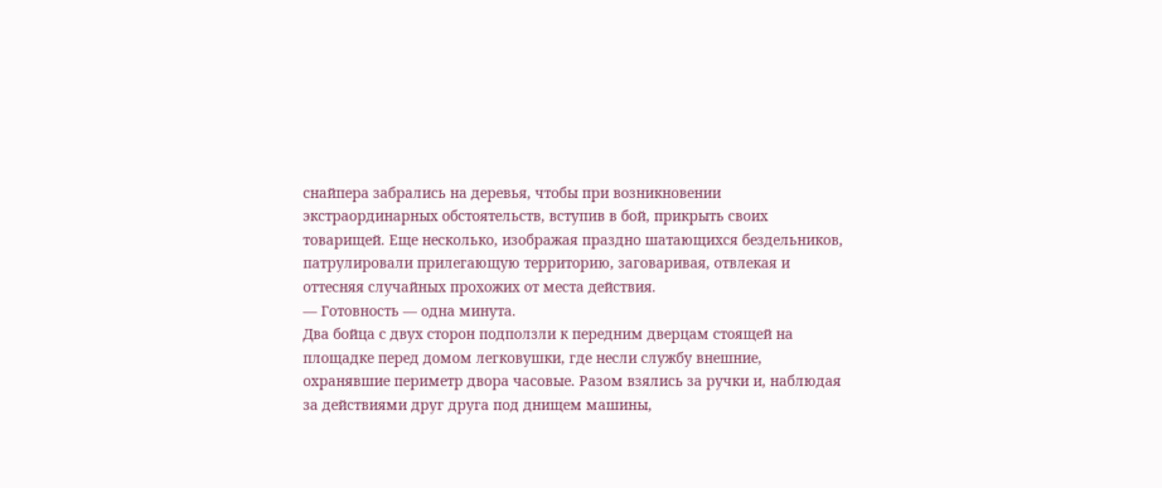снайпера забрались на деревья, чтобы при возникновении экстраординарных обстоятельств, вступив в бой, прикрыть своих товарищей. Еще несколько, изображая праздно шатающихся бездельников, патрулировали прилегающую территорию, заговаривая, отвлекая и оттесняя случайных прохожих от места действия.
— Готовность — одна минута.
Два бойца с двух сторон подползли к передним дверцам стоящей на площадке перед домом легковушки, где несли службу внешние, охранявшие периметр двора часовые. Разом взялись за ручки и, наблюдая за действиями друг друга под днищем машины,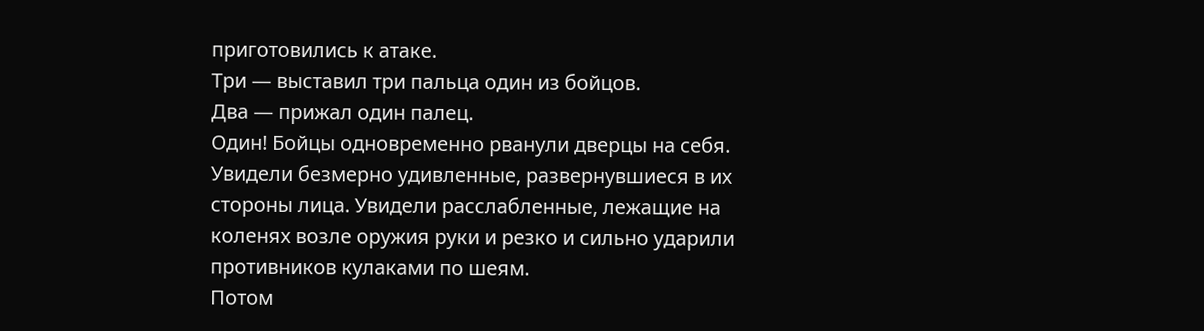приготовились к атаке.
Три — выставил три пальца один из бойцов.
Два — прижал один палец.
Один! Бойцы одновременно рванули дверцы на себя.
Увидели безмерно удивленные, развернувшиеся в их стороны лица. Увидели расслабленные, лежащие на коленях возле оружия руки и резко и сильно ударили противников кулаками по шеям.
Потом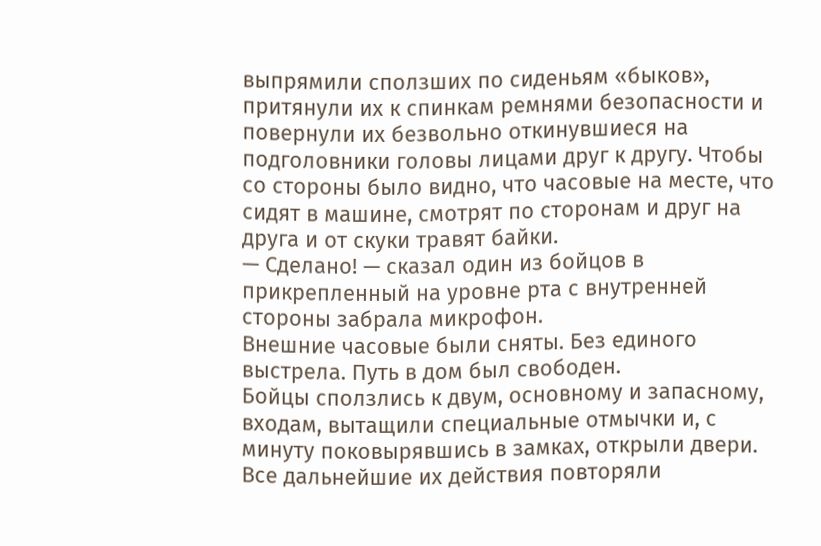выпрямили сползших по сиденьям «быков», притянули их к спинкам ремнями безопасности и повернули их безвольно откинувшиеся на подголовники головы лицами друг к другу. Чтобы со стороны было видно, что часовые на месте, что сидят в машине, смотрят по сторонам и друг на друга и от скуки травят байки.
— Сделано! — сказал один из бойцов в прикрепленный на уровне рта с внутренней стороны забрала микрофон.
Внешние часовые были сняты. Без единого выстрела. Путь в дом был свободен.
Бойцы сползлись к двум, основному и запасному, входам, вытащили специальные отмычки и, с минуту поковырявшись в замках, открыли двери.
Все дальнейшие их действия повторяли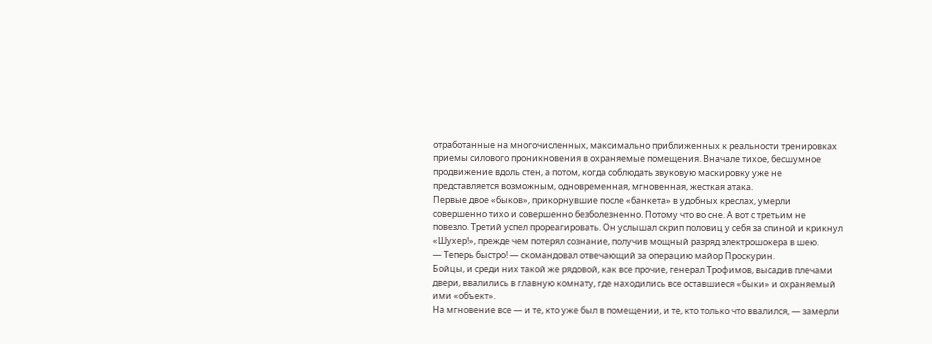отработанные на многочисленных, максимально приближенных к реальности тренировках приемы силового проникновения в охраняемые помещения. Вначале тихое, бесшумное продвижение вдоль стен, а потом, когда соблюдать звуковую маскировку уже не представляется возможным, одновременная, мгновенная, жесткая атака.
Первые двое «быков», прикорнувшие после «банкета» в удобных креслах, умерли совершенно тихо и совершенно безболезненно. Потому что во сне. А вот с третьим не повезло. Третий успел прореагировать. Он услышал скрип половиц у себя за спиной и крикнул «Шухер!», прежде чем потерял сознание, получив мощный разряд электрошокера в шею.
— Теперь быстро! — скомандовал отвечающий за операцию майор Проскурин.
Бойцы, и среди них такой же рядовой, как все прочие, генерал Трофимов, высадив плечами двери, ввалились в главную комнату, где находились все оставшиеся «быки» и охраняемый ими «объект».
На мгновение все — и те, кто уже был в помещении, и те, кто только что ввалился, — замерли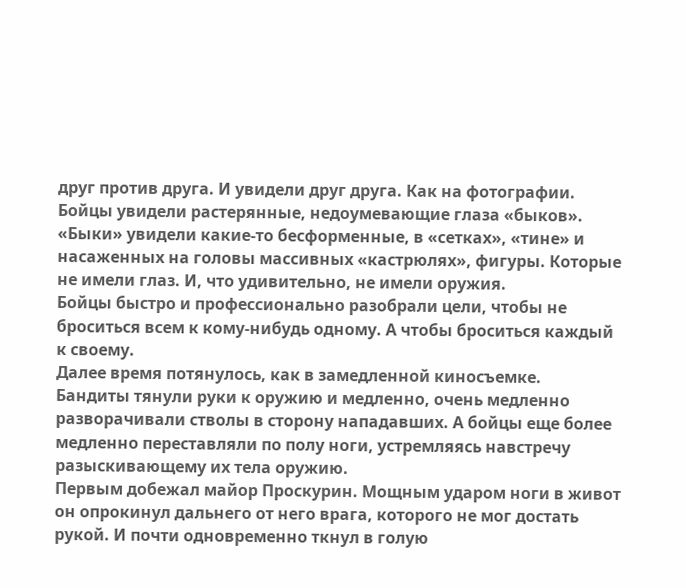друг против друга. И увидели друг друга. Как на фотографии.
Бойцы увидели растерянные, недоумевающие глаза «быков». «Быки» увидели какие-то бесформенные, в «сетках», «тине» и насаженных на головы массивных «кастрюлях», фигуры. Которые не имели глаз. И, что удивительно, не имели оружия.
Бойцы быстро и профессионально разобрали цели, чтобы не броситься всем к кому-нибудь одному. А чтобы броситься каждый к своему.
Далее время потянулось, как в замедленной киносъемке.
Бандиты тянули руки к оружию и медленно, очень медленно разворачивали стволы в сторону нападавших. А бойцы еще более медленно переставляли по полу ноги, устремляясь навстречу разыскивающему их тела оружию.
Первым добежал майор Проскурин. Мощным ударом ноги в живот он опрокинул дальнего от него врага, которого не мог достать рукой. И почти одновременно ткнул в голую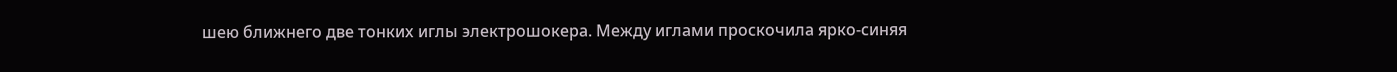шею ближнего две тонких иглы электрошокера. Между иглами проскочила ярко-синяя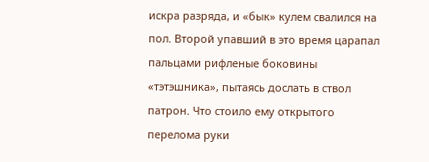искра разряда, и «бык» кулем свалился на пол. Второй упавший в это время царапал пальцами рифленые боковины «тэтэшника», пытаясь дослать в ствол патрон. Что стоило ему открытого перелома руки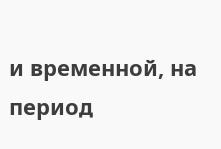и временной, на период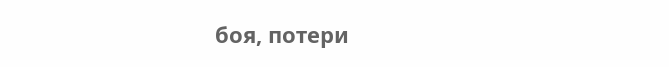боя, потери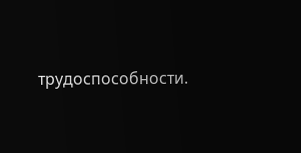трудоспособности.